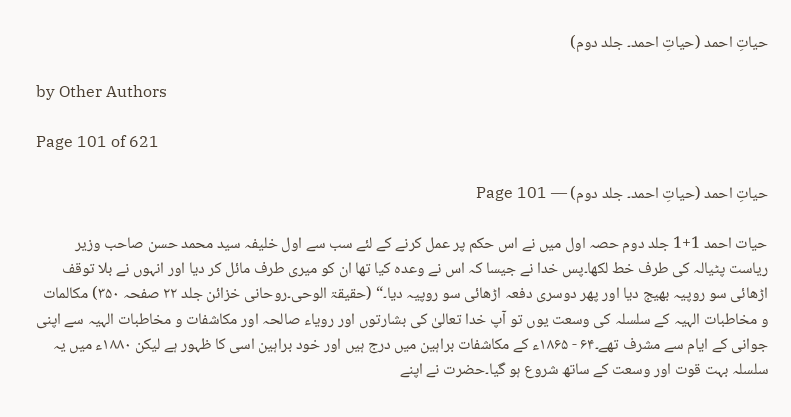حیاتِ احمد (حیاتِ احمد۔ جلد دوم)

by Other Authors

Page 101 of 621

حیاتِ احمد (حیاتِ احمد۔ جلد دوم) — Page 101

حیات احمد 1+1 جلد دوم حصہ اول میں نے اس حکم پر عمل کرنے کے لئے سب سے اول خلیفہ سید محمد حسن صاحب وزیر ریاست پٹیالہ کی طرف خط لکھا۔پس خدا نے جیسا کہ اس نے وعدہ کیا تھا ان کو میری طرف مائل کر دیا اور انہوں نے بلا توقف اڑھائی سو روپیہ بھیج دیا اور پھر دوسری دفعہ اڑھائی سو روپیہ دیا۔“ (حقیقۃ الوحی۔روحانی خزائن جلد ۲۲ صفحہ ۳۵۰) مکالمات و مخاطبات الہیہ کے سلسلہ کی وسعت یوں تو آپ خدا تعالیٰ کی بشارتوں اور رویاء صالحہ اور مکاشفات و مخاطبات الہیہ سے اپنی جوانی کے ایام سے مشرف تھے۔۶۴ - ۱۸۶۵ء کے مکاشفات براہین میں درج ہیں اور خود براہین اسی کا ظہور ہے لیکن ۱۸۸۰ء میں یہ سلسلہ بہت قوت اور وسعت کے ساتھ شروع ہو گیا۔حضرت نے اپنے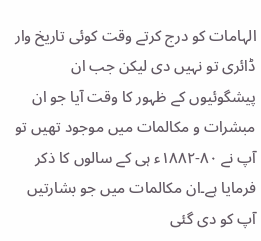الہامات کو درج کرتے وقت کوئی تاریخ وار ڈائری تو نہیں دی لیکن جب ان پیشگوئیوں کے ظہور کا وقت آیا جو ان مبشرات و مکالمات میں موجود تھیں تو آپ نے ۸۰-۱۸۸۲ء ہی کے سالوں کا ذکر فرمایا ہے۔ان مکالمات میں جو بشارتیں آپ کو دی گئی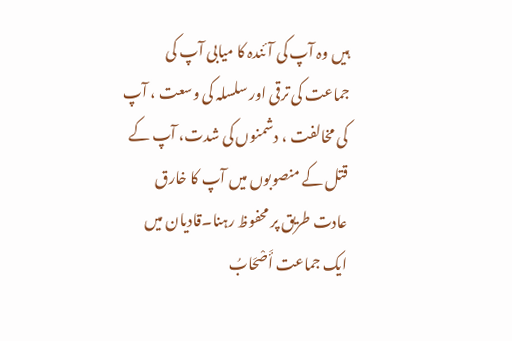ہیں وہ آپ کی آئندہ کا میابی آپ کی جماعت کی ترقی اور سلسلہ کی وسعت ، آپ کی مخالفت ، دشمنوں کی شدت، آپ کے قتل کے منصوبوں میں آپ کا خارق عادت طریق پر محفوظ رہنا۔قادیان میں ایک جماعت أَصْحَابُ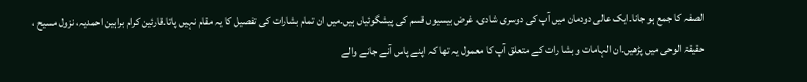الصفہ کا جمع ہو جانا۔ایک عالی دودمان میں آپ کی دوسری شادی، غرض بیسیوں قسم کی پیشگوئیاں ہیں۔میں ان تمام بشارات کی تفصیل کا یہ مقام نہیں پاتا۔قارئین کرام براہین احمدیہ، نزول مسیح ، حقیقۃ الوحی میں پڑھیں۔ان الہامات و بشا رات کے متعلق آپ کا معمول یہ تھا کہ اپنے پاس آنے جانے والے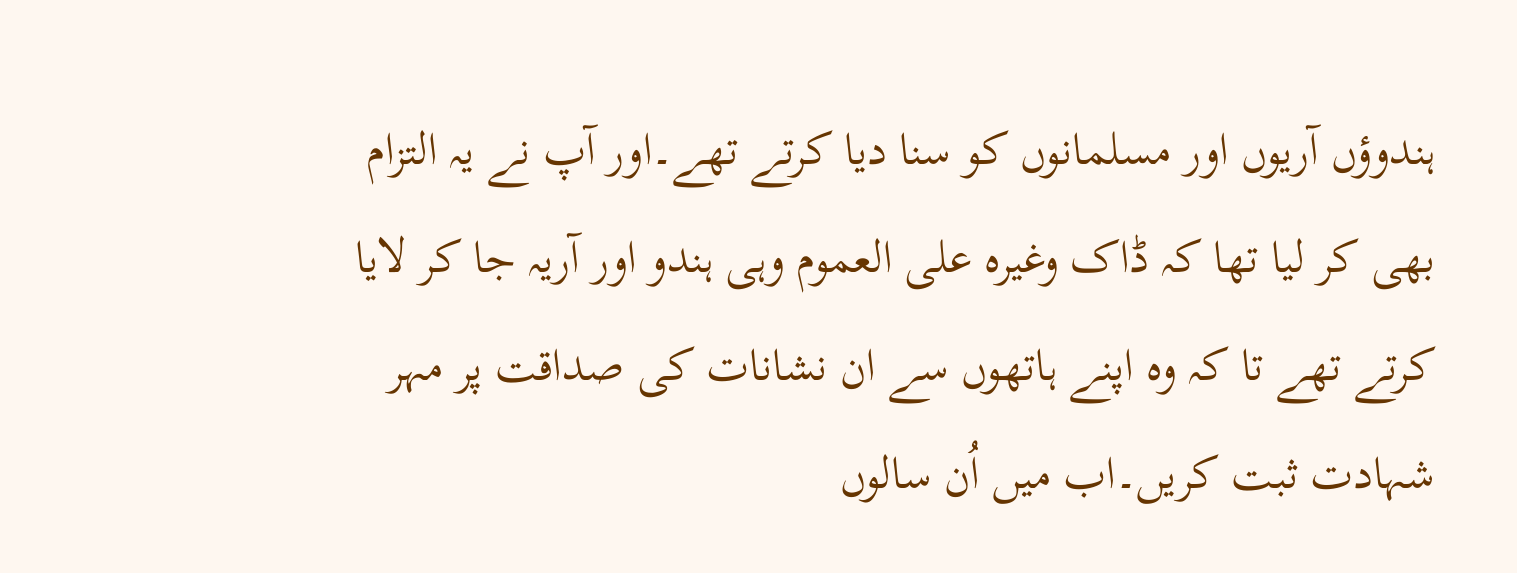ہندوؤں آریوں اور مسلمانوں کو سنا دیا کرتے تھے۔اور آپ نے یہ التزام بھی کر لیا تھا کہ ڈاک وغیرہ علی العموم وہی ہندو اور آریہ جا کر لایا کرتے تھے تا کہ وہ اپنے ہاتھوں سے ان نشانات کی صداقت پر مہر شہادت ثبت کریں۔اب میں اُن سالوں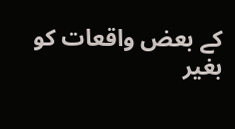کے بعض واقعات کو بغیر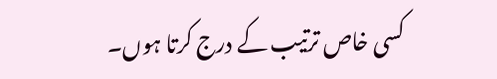کسی خاص ترتیب کے درج کرتا ہوں۔